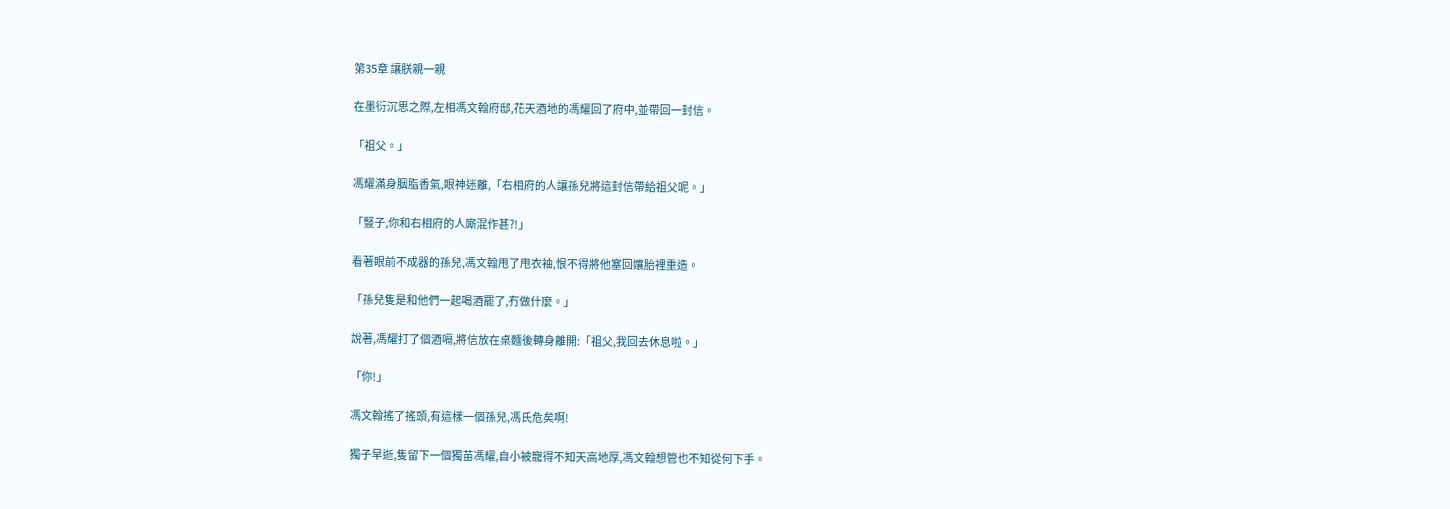第35章 讓朕親一親

在墨衍沉思之際,左相馮文翰府邸,花天酒地的馮耀回了府中,並帶回一封信。

「祖父。」

馮耀滿身胭脂香氣,眼神迷離,「右相府的人讓孫兒將這封信帶給祖父呢。」

「豎子,你和右相府的人廝混作甚?!」

看著眼前不成器的孫兒,馮文翰甩了甩衣袖,恨不得將他塞回孃胎裡重造。

「孫兒隻是和他們一起喝酒罷了,冇做什麼。」

說著,馮耀打了個酒嗝,將信放在桌麵後轉身離開:「祖父,我回去休息啦。」

「你!」

馮文翰搖了搖頭,有這樣一個孫兒,馮氏危矣啊!

獨子早逝,隻留下一個獨苗馮耀,自小被寵得不知天高地厚,馮文翰想管也不知從何下手。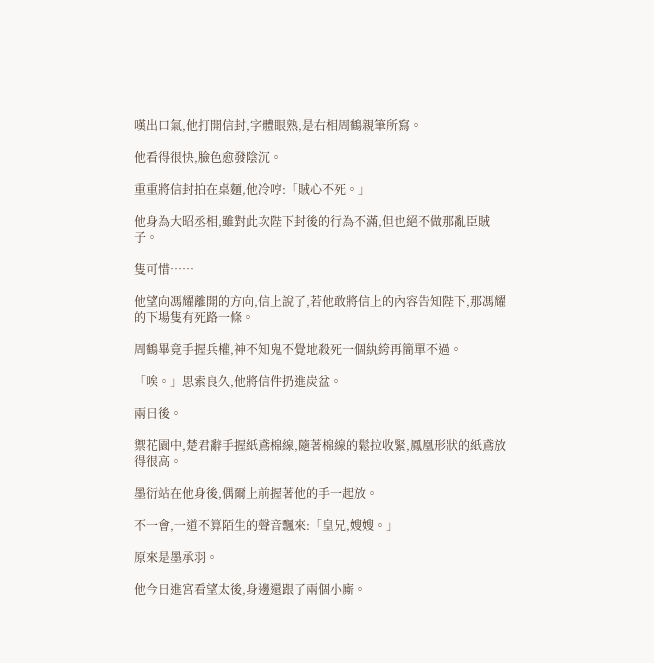嘆出口氣,他打開信封,字體眼熟,是右相周鶴親筆所寫。

他看得很快,臉色愈發陰沉。

重重將信封拍在桌麵,他冷哼:「賊心不死。」

他身為大昭丞相,雖對此次陛下封後的行為不滿,但也絕不做那亂臣賊子。

隻可惜……

他望向馮耀離開的方向,信上說了,若他敢將信上的內容告知陛下,那馮耀的下場隻有死路一條。

周鶴畢竟手握兵權,神不知鬼不覺地殺死一個紈絝再簡單不過。

「唉。」思索良久,他將信件扔進炭盆。

兩日後。

禦花園中,楚君辭手握紙鳶棉線,隨著棉線的鬆拉收緊,鳳凰形狀的紙鳶放得很高。

墨衍站在他身後,偶爾上前握著他的手一起放。

不一會,一道不算陌生的聲音飄來:「皇兄,嫂嫂。」

原來是墨承羽。

他今日進宮看望太後,身邊還跟了兩個小廝。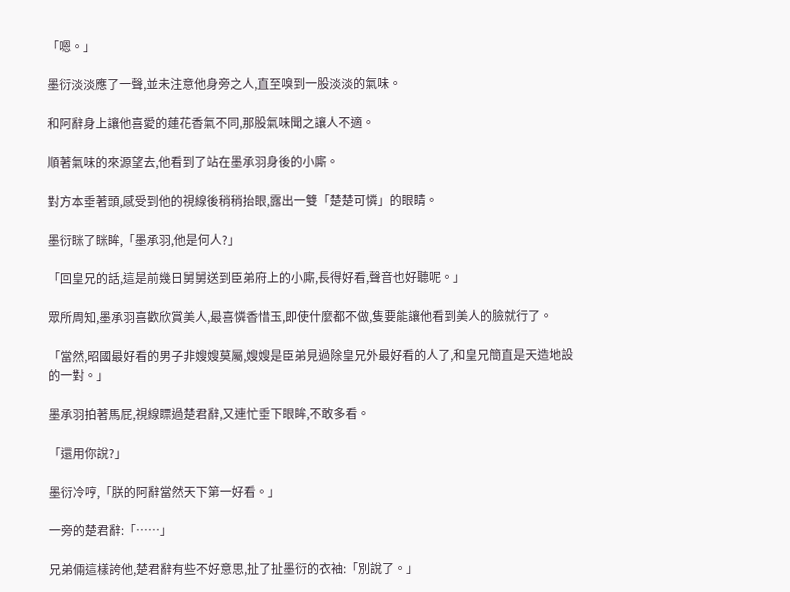「嗯。」

墨衍淡淡應了一聲,並未注意他身旁之人,直至嗅到一股淡淡的氣味。

和阿辭身上讓他喜愛的蓮花香氣不同,那股氣味聞之讓人不適。

順著氣味的來源望去,他看到了站在墨承羽身後的小廝。

對方本垂著頭,感受到他的視線後稍稍抬眼,露出一雙「楚楚可憐」的眼睛。

墨衍眯了眯眸,「墨承羽,他是何人?」

「回皇兄的話,這是前幾日舅舅送到臣弟府上的小廝,長得好看,聲音也好聽呢。」

眾所周知,墨承羽喜歡欣賞美人,最喜憐香惜玉,即使什麼都不做,隻要能讓他看到美人的臉就行了。

「當然,昭國最好看的男子非嫂嫂莫屬,嫂嫂是臣弟見過除皇兄外最好看的人了,和皇兄簡直是天造地設的一對。」

墨承羽拍著馬屁,視線瞟過楚君辭,又連忙垂下眼眸,不敢多看。

「還用你說?」

墨衍冷哼,「朕的阿辭當然天下第一好看。」

一旁的楚君辭:「……」

兄弟倆這樣誇他,楚君辭有些不好意思,扯了扯墨衍的衣袖:「別說了。」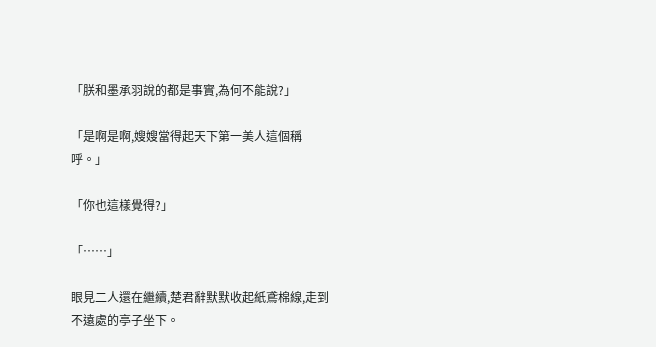「朕和墨承羽說的都是事實,為何不能說?」

「是啊是啊,嫂嫂當得起天下第一美人這個稱呼。」

「你也這樣覺得?」

「……」

眼見二人還在繼續,楚君辭默默收起紙鳶棉線,走到不遠處的亭子坐下。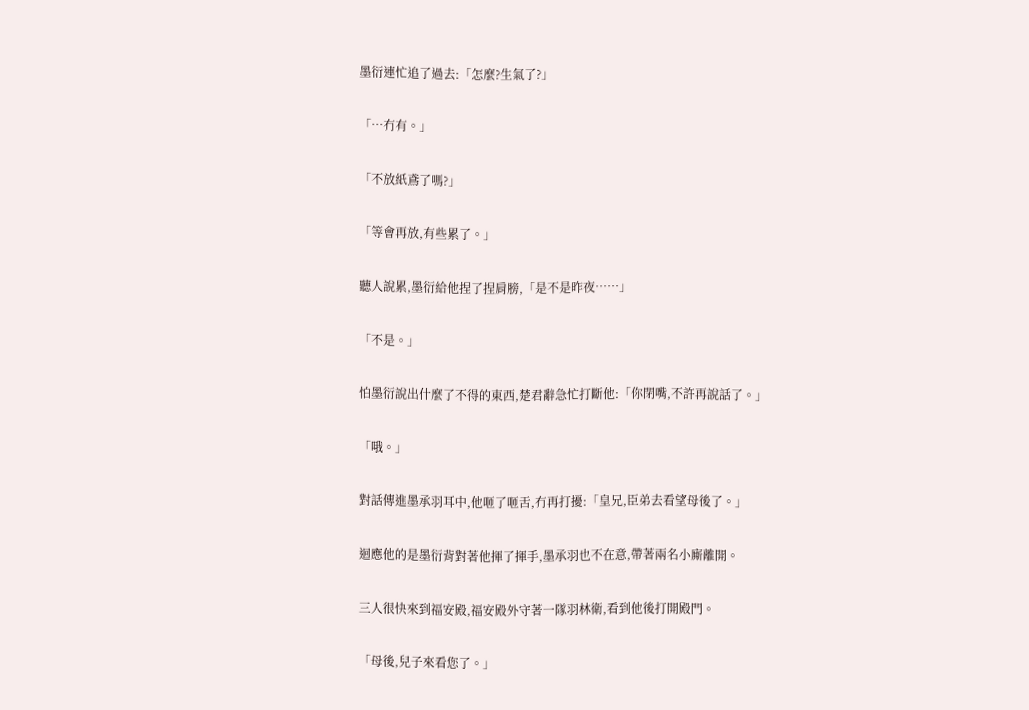墨衍連忙追了過去:「怎麼?生氣了?」

「…冇有。」

「不放紙鳶了嗎?」

「等會再放,有些累了。」

聽人說累,墨衍給他捏了捏肩膀,「是不是昨夜……」

「不是。」

怕墨衍說出什麼了不得的東西,楚君辭急忙打斷他:「你閉嘴,不許再說話了。」

「哦。」

對話傳進墨承羽耳中,他咂了咂舌,冇再打擾:「皇兄,臣弟去看望母後了。」

迴應他的是墨衍背對著他揮了揮手,墨承羽也不在意,帶著兩名小廝離開。

三人很快來到福安殿,福安殿外守著一隊羽林衛,看到他後打開殿門。

「母後,兒子來看您了。」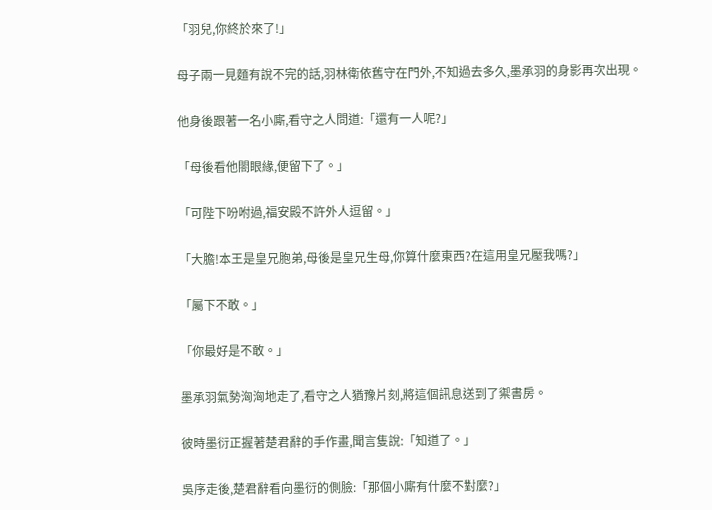「羽兒,你終於來了!」

母子兩一見麵有說不完的話,羽林衛依舊守在門外,不知過去多久,墨承羽的身影再次出現。

他身後跟著一名小廝,看守之人問道:「還有一人呢?」

「母後看他閤眼緣,便留下了。」

「可陛下吩咐過,福安殿不許外人逗留。」

「大膽!本王是皇兄胞弟,母後是皇兄生母,你算什麼東西?在這用皇兄壓我嗎?」

「屬下不敢。」

「你最好是不敢。」

墨承羽氣勢洶洶地走了,看守之人猶豫片刻,將這個訊息送到了禦書房。

彼時墨衍正握著楚君辭的手作畫,聞言隻說:「知道了。」

吳序走後,楚君辭看向墨衍的側臉:「那個小廝有什麼不對麼?」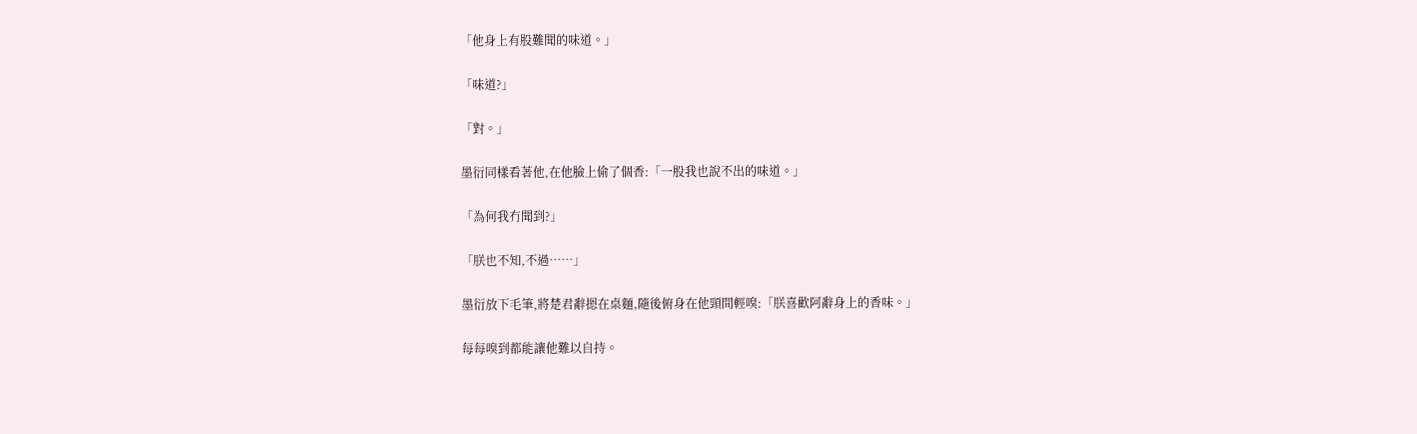「他身上有股難聞的味道。」

「味道?」

「對。」

墨衍同樣看著他,在他臉上偷了個香:「一股我也說不出的味道。」

「為何我冇聞到?」

「朕也不知,不過……」

墨衍放下毛筆,將楚君辭摁在桌麵,隨後俯身在他頸間輕嗅:「朕喜歡阿辭身上的香味。」

每每嗅到都能讓他難以自持。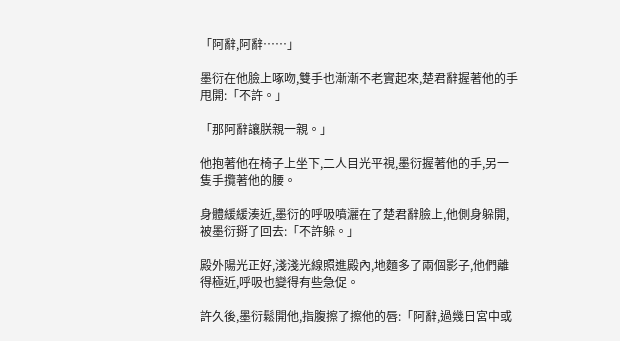「阿辭,阿辭……」

墨衍在他臉上啄吻,雙手也漸漸不老實起來,楚君辭握著他的手甩開:「不許。」

「那阿辭讓朕親一親。」

他抱著他在椅子上坐下,二人目光平視,墨衍握著他的手,另一隻手攬著他的腰。

身體緩緩湊近,墨衍的呼吸噴灑在了楚君辭臉上,他側身躲開,被墨衍掰了回去:「不許躲。」

殿外陽光正好,淺淺光線照進殿內,地麵多了兩個影子,他們離得極近,呼吸也變得有些急促。

許久後,墨衍鬆開他,指腹擦了擦他的唇:「阿辭,過幾日宮中或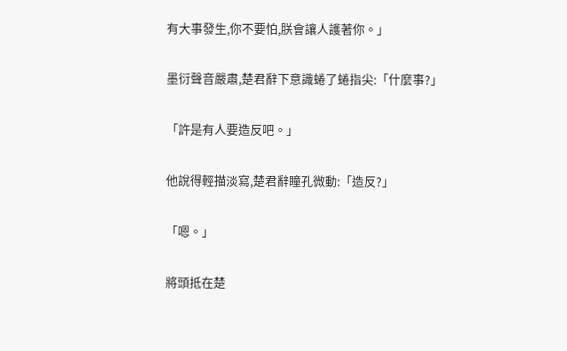有大事發生,你不要怕,朕會讓人護著你。」

墨衍聲音嚴肅,楚君辭下意識蜷了蜷指尖:「什麼事?」

「許是有人要造反吧。」

他說得輕描淡寫,楚君辭瞳孔微動:「造反?」

「嗯。」

將頭抵在楚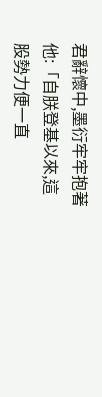君辭懷中,墨衍牢牢抱著他:「自朕登基以來,這股勢力便一直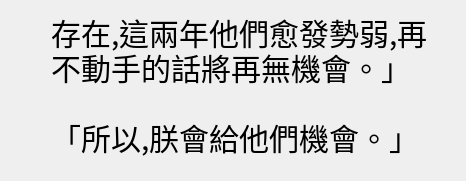存在,這兩年他們愈發勢弱,再不動手的話將再無機會。」

「所以,朕會給他們機會。」